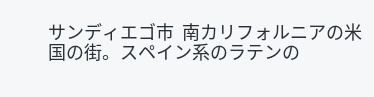サンディエゴ市  南カリフォルニアの米国の街。スペイン系のラテンの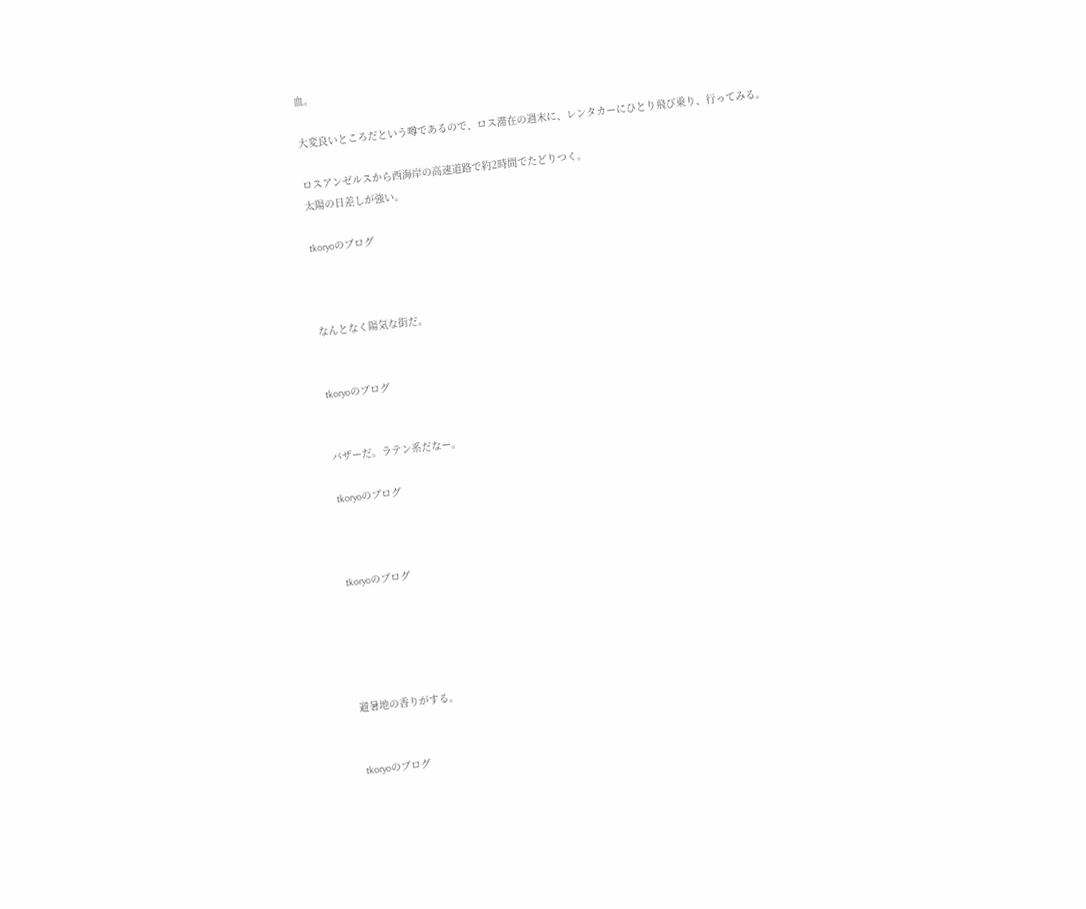血。

大変良いところだという噂であるので、ロス滞在の週末に、レンタカーにひとり飛び乗り、行ってみる。

ロスアンゼルスから西海岸の高速道路で約2時間でたどりつく。
太陽の日差しが強い。

tkoryoのブログ



なんとなく陽気な街だ。


tkoryoのブログ


バザーだ。ラテン系だなー。

tkoryoのブログ



tkoryoのブログ





避暑地の香りがする。


tkoryoのブログ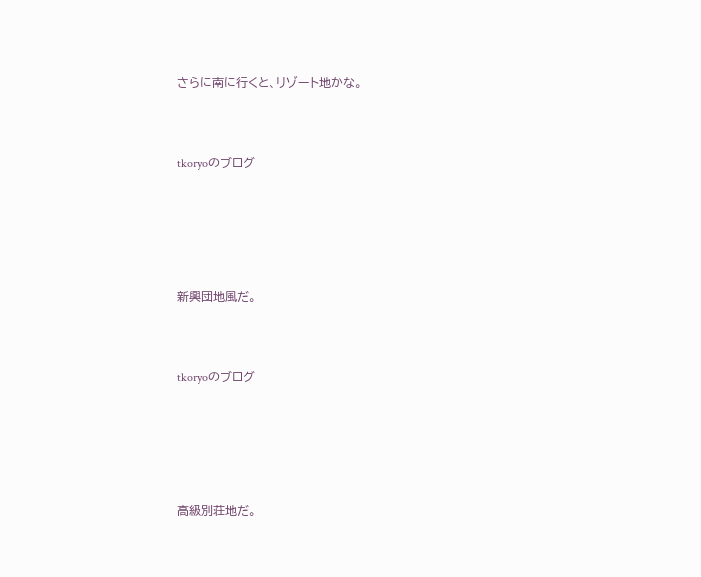さらに南に行くと、リゾート地かな。


tkoryoのブログ




新興団地風だ。


tkoryoのブログ




高級別荘地だ。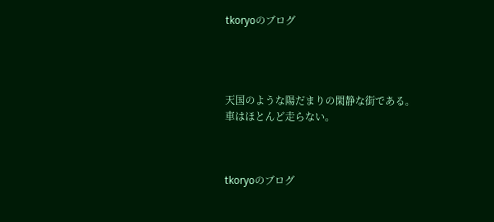tkoryoのブログ




天国のような陽だまりの閑静な街である。
車はほとんど走らない。



tkoryoのブログ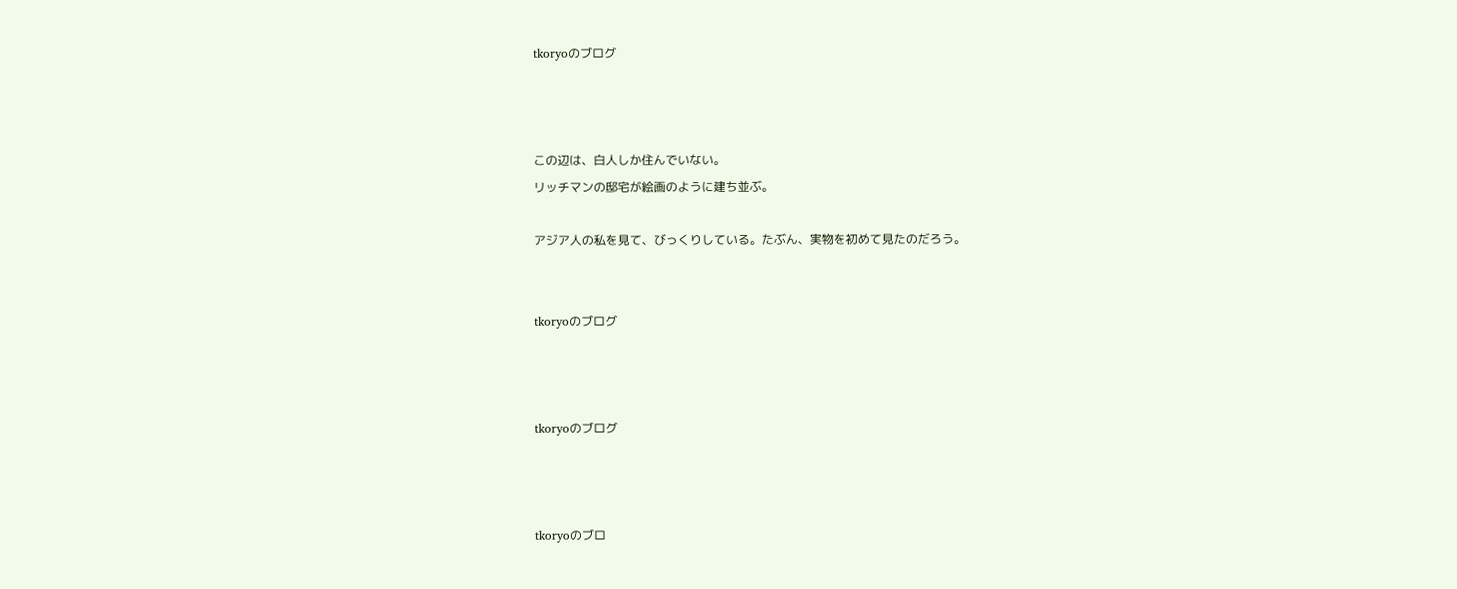tkoryoのブログ



この辺は、白人しか住んでいない。
リッチマンの邸宅が絵画のように建ち並ぶ。

アジア人の私を見て、びっくりしている。たぶん、実物を初めて見たのだろう。


tkoryoのブログ



tkoryoのブログ



tkoryoのブロ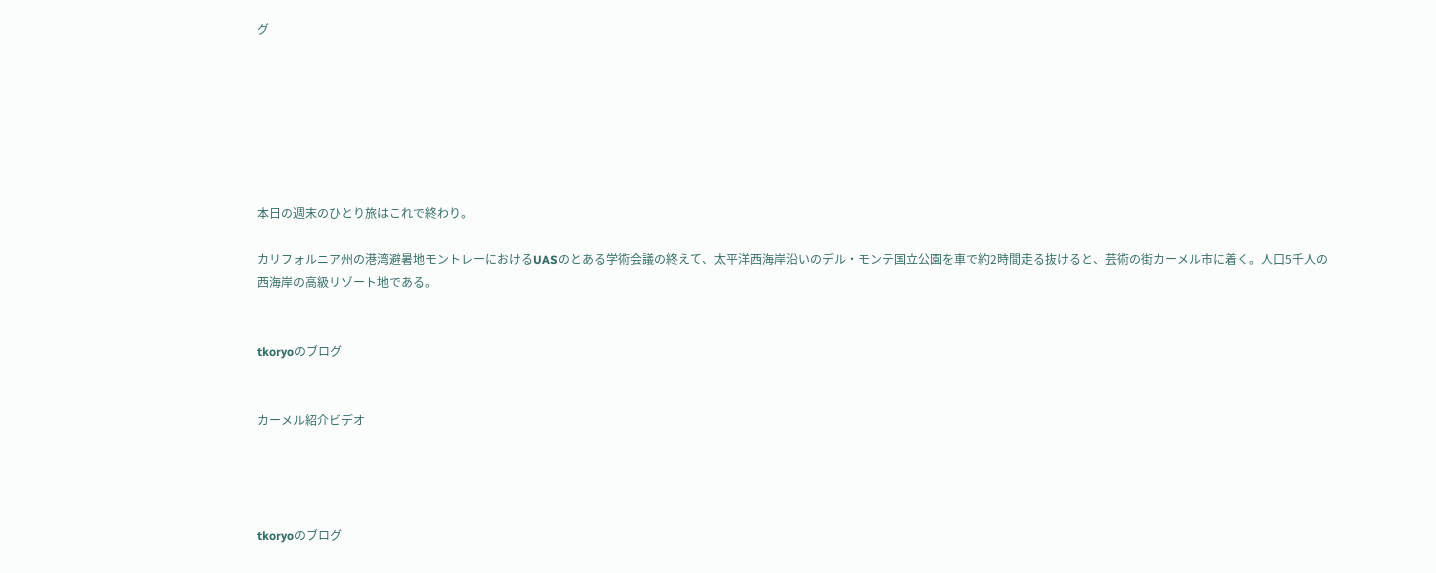グ







本日の週末のひとり旅はこれで終わり。

カリフォルニア州の港湾避暑地モントレーにおけるUASのとある学術会議の終えて、太平洋西海岸沿いのデル・モンテ国立公園を車で約2時間走る抜けると、芸術の街カーメル市に着く。人口5千人の西海岸の高級リゾート地である。


tkoryoのブログ


カーメル紹介ビデオ




tkoryoのブログ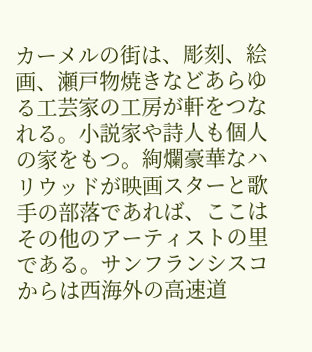カーメルの街は、彫刻、絵画、瀬戸物焼きなどあらゆる工芸家の工房が軒をつなれる。小説家や詩人も個人の家をもつ。絢爛豪華なハリウッドが映画スターと歌手の部落であれば、ここはその他のアーティストの里である。サンフランシスコからは西海外の高速道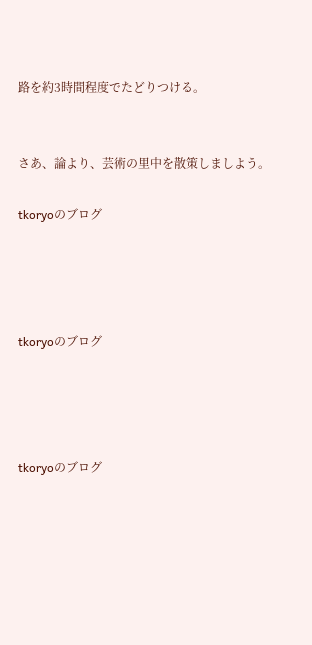路を約3時間程度でたどりつける。


さあ、論より、芸術の里中を散策しましよう。

tkoryoのブログ




tkoryoのブログ




tkoryoのブログ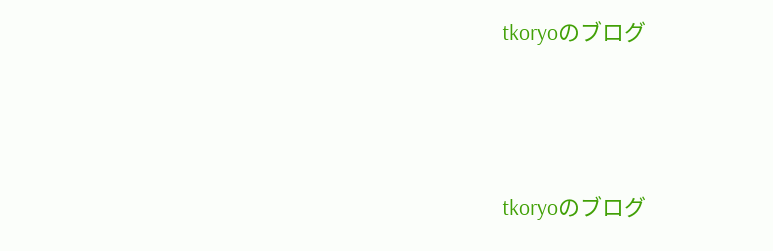tkoryoのブログ



tkoryoのブログ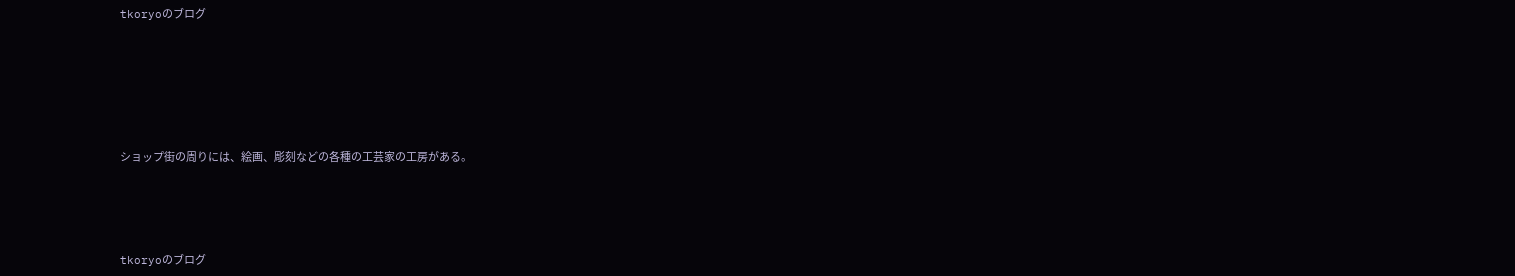tkoryoのブログ






ショップ街の周りには、絵画、彫刻などの各種の工芸家の工房がある。




tkoryoのブログ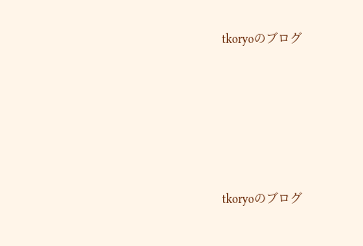tkoryoのブログ





tkoryoのブログ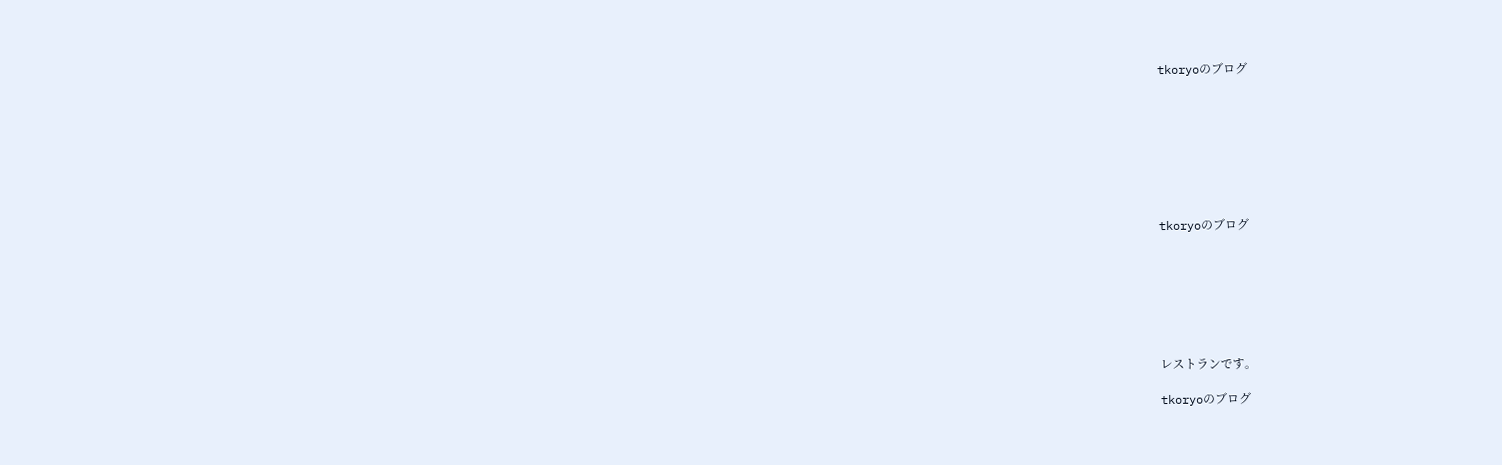tkoryoのブログ








tkoryoのブログ







レストランです。

tkoryoのブログ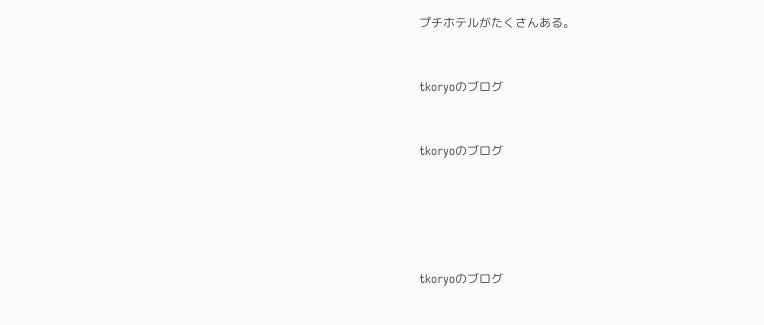プチホテルがたくさんある。



tkoryoのブログ



tkoryoのブログ







tkoryoのブログ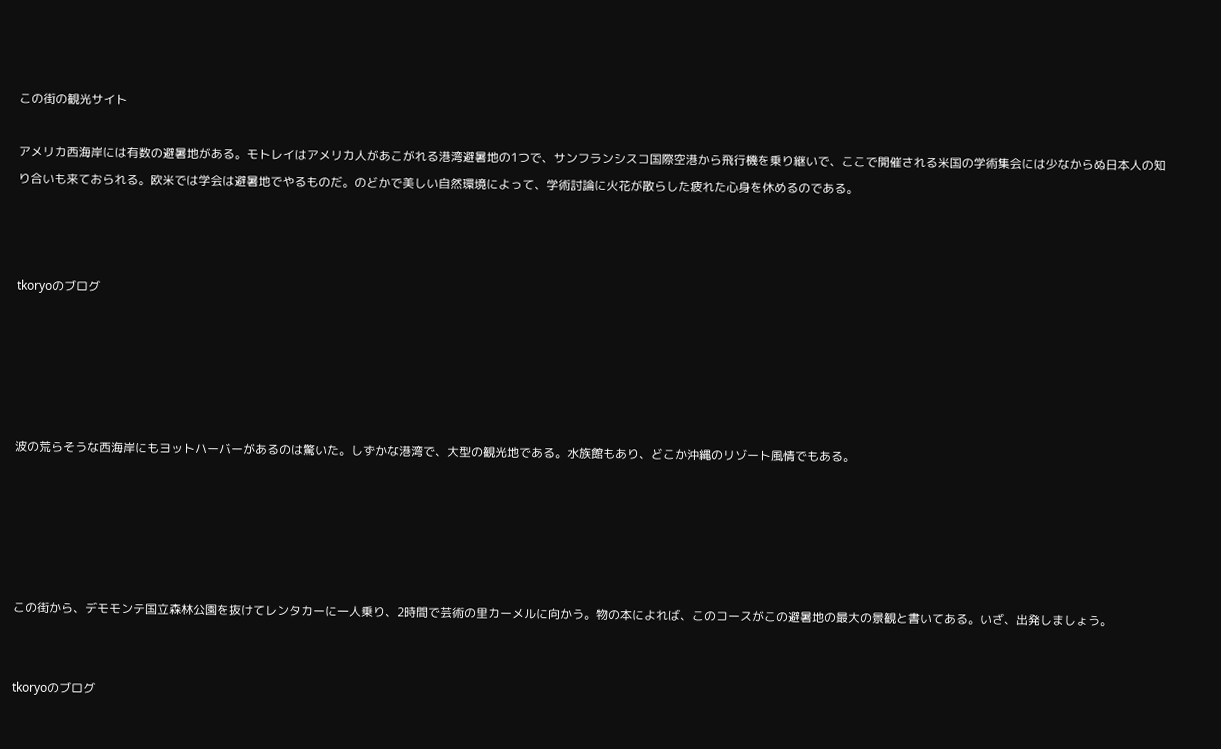この街の観光サイト

アメリカ西海岸には有数の避暑地がある。モトレイはアメリカ人があこがれる港湾避暑地の1つで、サンフランシスコ国際空港から飛行機を乗り継いで、ここで開催される米国の学術集会には少なからぬ日本人の知り合いも来ておられる。欧米では学会は避暑地でやるものだ。のどかで美しい自然環境によって、学術討論に火花が散らした疲れた心身を休めるのである。



tkoryoのブログ





波の荒らそうな西海岸にもヨットハーバーがあるのは驚いた。しずかな港湾で、大型の観光地である。水族館もあり、どこか沖縄のリゾート風情でもある。





この街から、デモモンテ国立森林公園を抜けてレンタカーに一人乗り、2時間で芸術の里カーメルに向かう。物の本によれば、このコースがこの避暑地の最大の景観と書いてある。いざ、出発しましょう。


tkoryoのブログ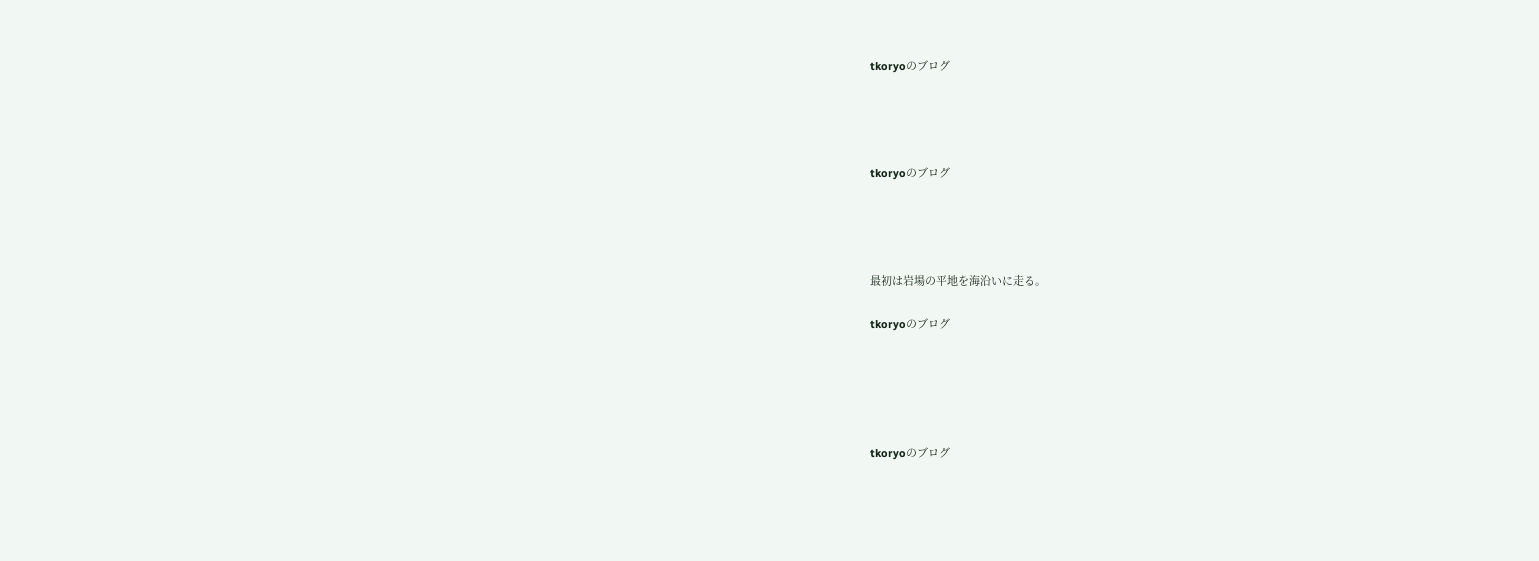tkoryoのブログ




tkoryoのブログ




最初は岩場の平地を海沿いに走る。

tkoryoのブログ





tkoryoのブログ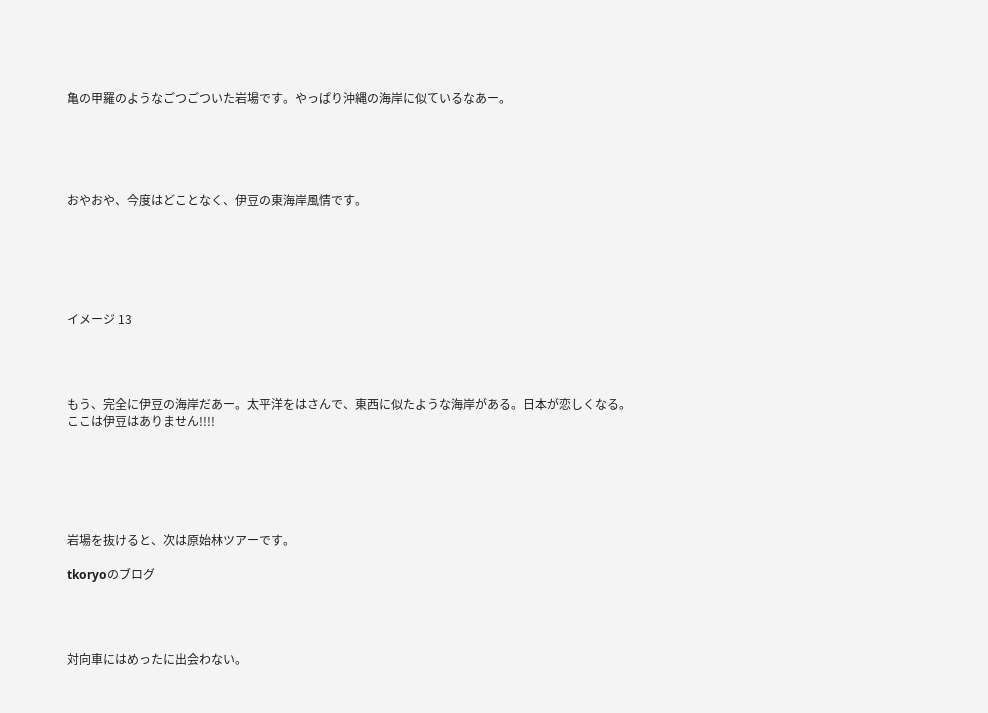亀の甲羅のようなごつごついた岩場です。やっぱり沖縄の海岸に似ているなあー。





おやおや、今度はどことなく、伊豆の東海岸風情です。






イメージ 13




もう、完全に伊豆の海岸だあー。太平洋をはさんで、東西に似たような海岸がある。日本が恋しくなる。
ここは伊豆はありません!!!!






岩場を抜けると、次は原始林ツアーです。

tkoryoのブログ




対向車にはめったに出会わない。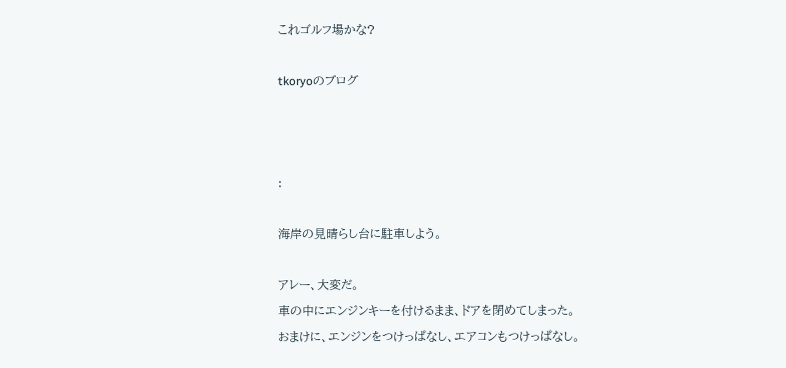これゴルフ場かな?

tkoryoのブログ



:

海岸の見晴らし台に駐車しよう。

アレー、大変だ。
車の中にエンジンキーを付けるまま、ドアを閉めてしまった。
おまけに、エンジンをつけっぱなし、エアコンもつけっぱなし。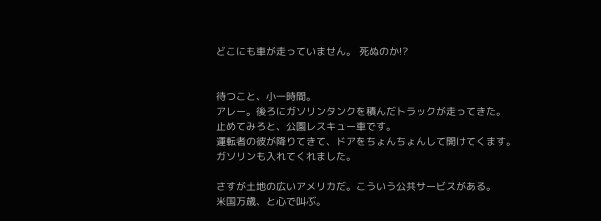どこにも車が走っていません。 死ぬのか!?


待つこと、小一時間。
アレー。後ろにガソリンタンクを積んだトラックが走ってきた。
止めてみろと、公園レスキュー車です。
運転者の彼が降りてきて、ドアをちょんちょんして開けてくます。
ガソリンも入れてくれました。

さすが土地の広いアメリカだ。こういう公共サービスがある。
米国万歳、と心で叫ぶ。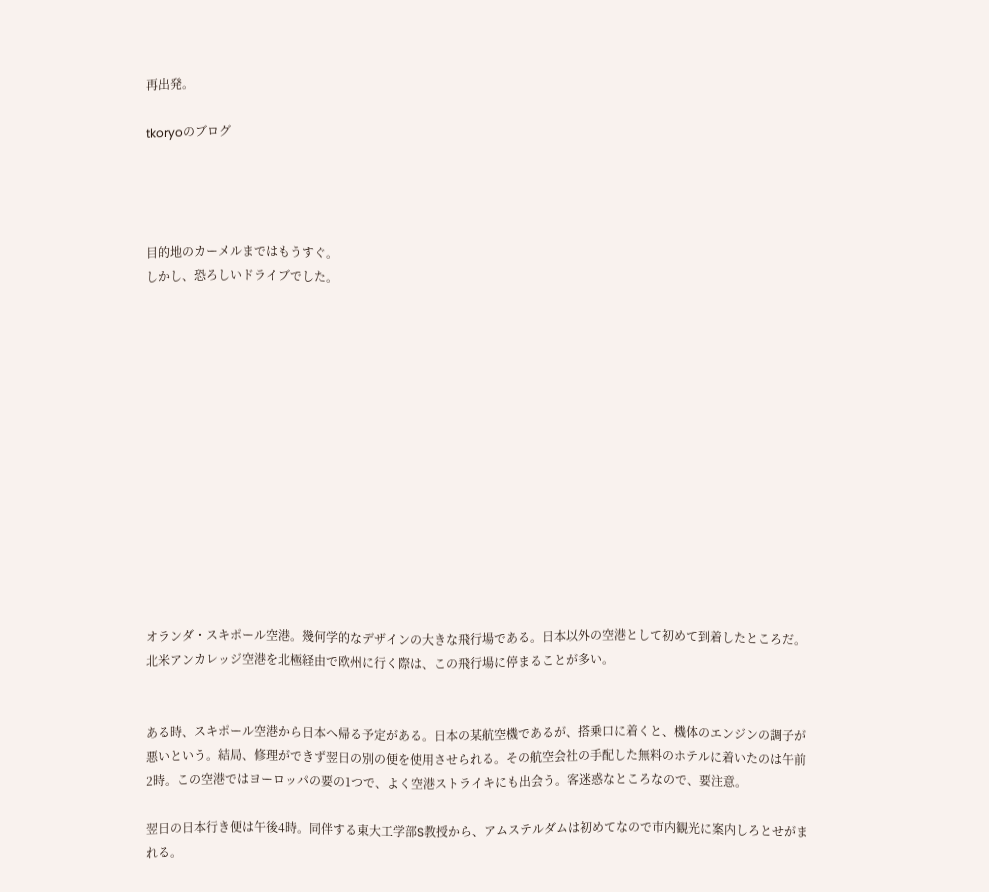再出発。

tkoryoのブログ




目的地のカーメルまではもうすぐ。
しかし、恐ろしいドライブでした。














オランダ・スキポール空港。幾何学的なデザインの大きな飛行場である。日本以外の空港として初めて到着したところだ。北米アンカレッジ空港を北極経由で欧州に行く際は、この飛行場に停まることが多い。


ある時、スキポール空港から日本へ帰る予定がある。日本の某航空機であるが、搭乗口に着くと、機体のエンジンの調子が悪いという。結局、修理ができず翌日の別の便を使用させられる。その航空会社の手配した無料のホテルに着いたのは午前2時。この空港ではヨーロッパの要の1つで、よく空港ストライキにも出会う。客迷惑なところなので、要注意。

翌日の日本行き便は午後4時。同伴する東大工学部S教授から、アムステルダムは初めてなので市内観光に案内しろとせがまれる。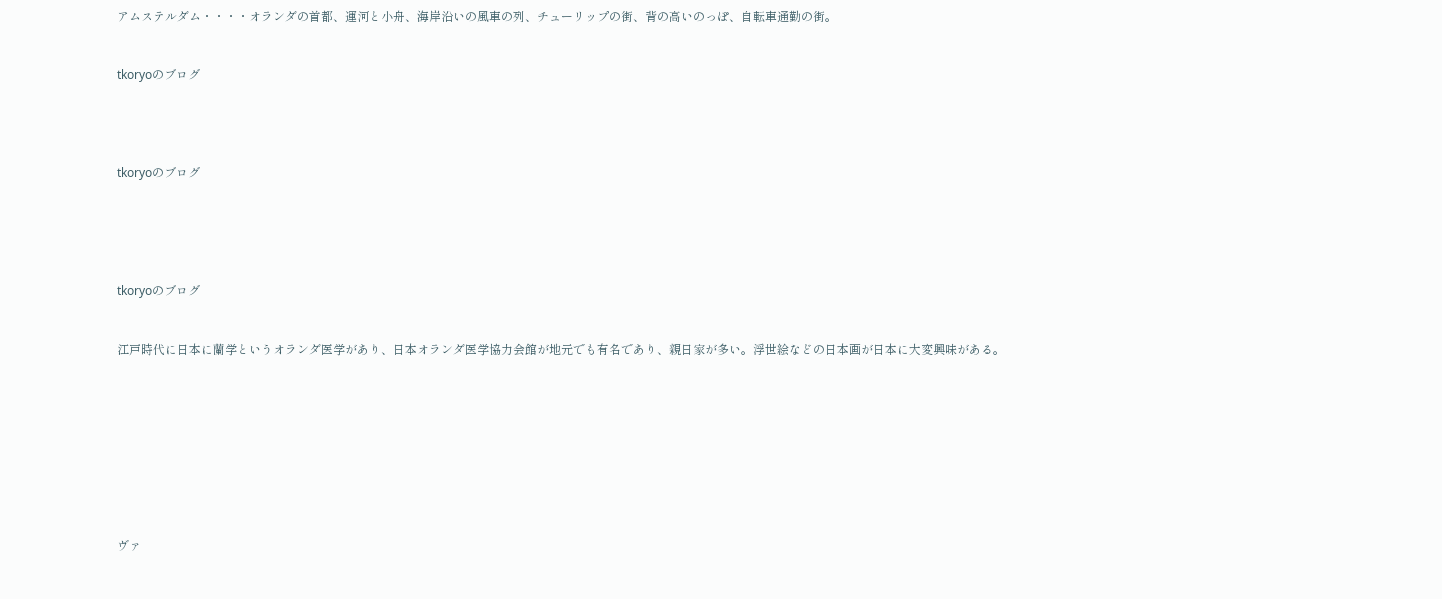アムステルダム・・・・オランダの首都、運河と小舟、海岸沿いの風車の列、チューリップの街、背の高いのっぽ、自転車通勤の街。


tkoryoのブログ




tkoryoのブログ





tkoryoのブログ


江戸時代に日本に蘭学というオランダ医学があり、日本オランダ医学協力会館が地元でも有名であり、親日家が多い。浮世絵などの日本画が日本に大変興味がある。









ヴァ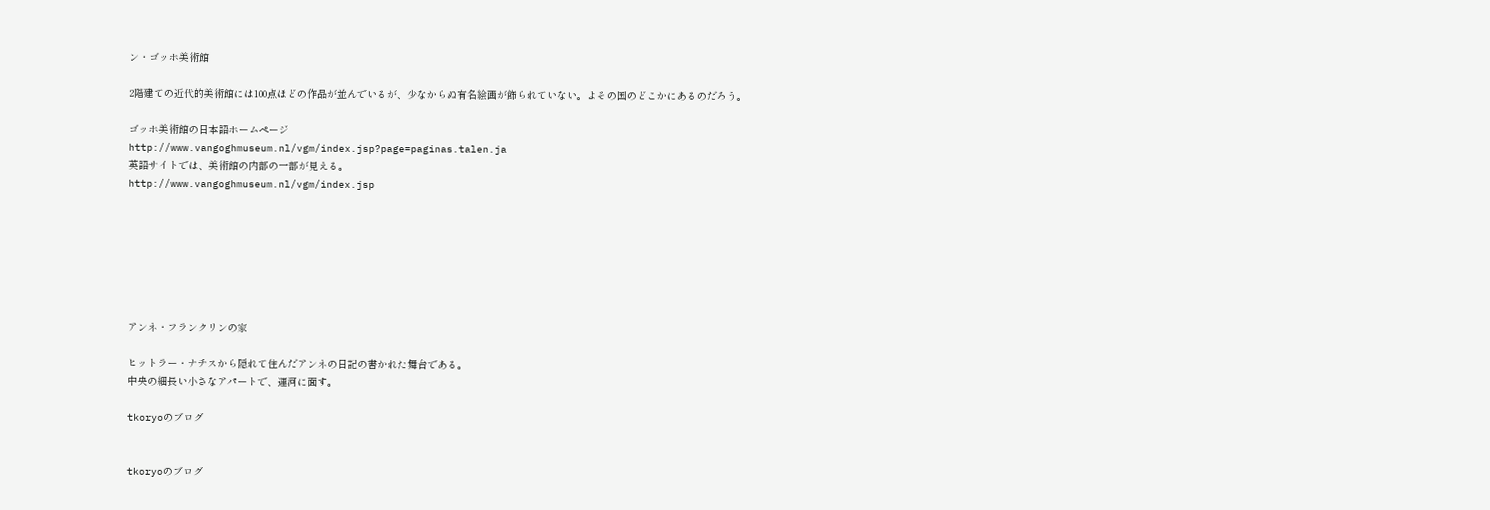ン・ゴッホ美術館

2階建ての近代的美術館には100点ほどの作品が並んでいるが、少なからぬ有名絵画が飾られていない。よその国のどこかにあるのだろう。

ゴッホ美術館の日本語ホームページ
http://www.vangoghmuseum.nl/vgm/index.jsp?page=paginas.talen.ja
英語サイトでは、美術館の内部の一部が見える。
http://www.vangoghmuseum.nl/vgm/index.jsp







アンネ・フランクリンの家

ヒットラー・ナチスから隠れて住んだアンネの日記の書かれた舞台である。
中央の細長い小さなアパートで、運河に面す。

tkoryoのブログ


tkoryoのブログ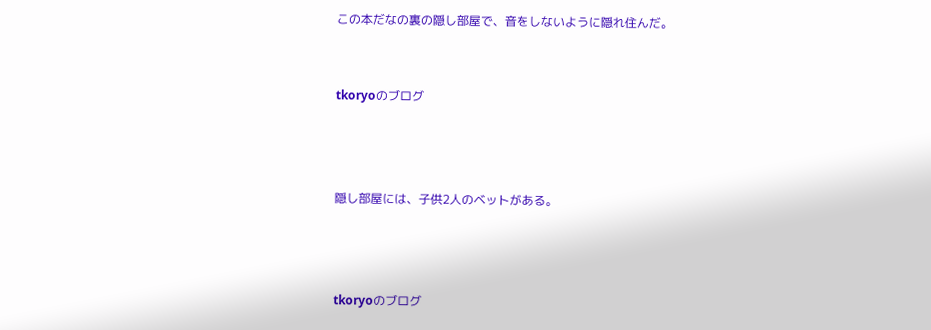この本だなの裏の隠し部屋で、音をしないように隠れ住んだ。


tkoryoのブログ



隠し部屋には、子供2人のベットがある。



tkoryoのブログ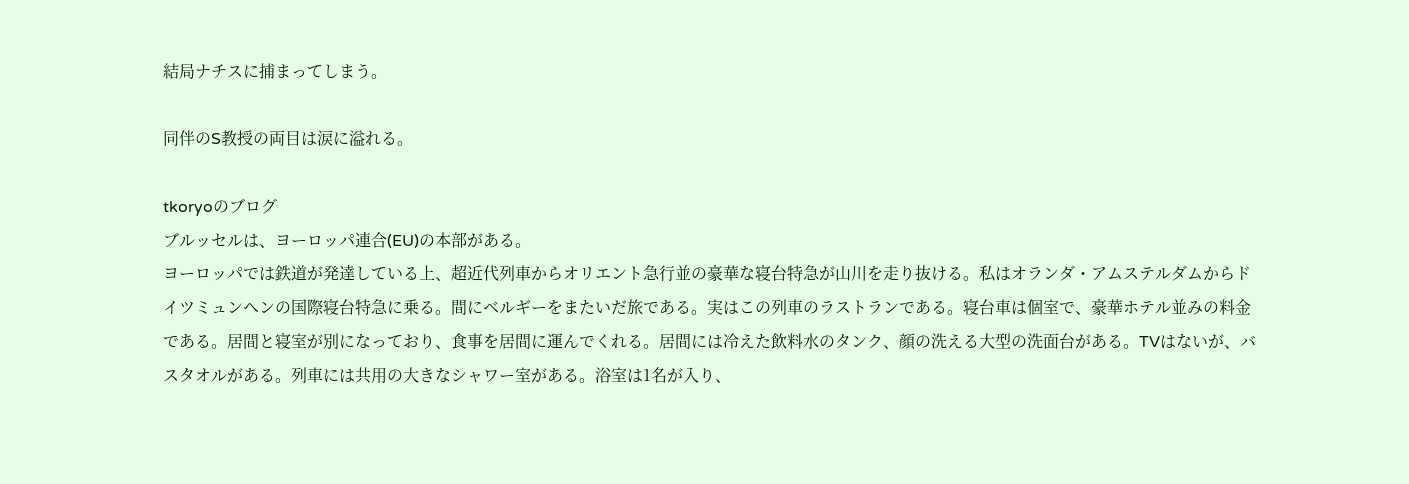結局ナチスに捕まってしまう。

同伴のS教授の両目は涙に溢れる。

tkoryoのブログ
ブルッセルは、ヨーロッパ連合(EU)の本部がある。
ヨーロッパでは鉄道が発達している上、超近代列車からオリエント急行並の豪華な寝台特急が山川を走り抜ける。私はオランダ・アムステルダムからドイツミュンヘンの国際寝台特急に乗る。間にベルギーをまたいだ旅である。実はこの列車のラストランである。寝台車は個室で、豪華ホテル並みの料金である。居間と寝室が別になっており、食事を居間に運んでくれる。居間には冷えた飲料水のタンク、顔の洗える大型の洗面台がある。TVはないが、バスタオルがある。列車には共用の大きなシャワー室がある。浴室は1名が入り、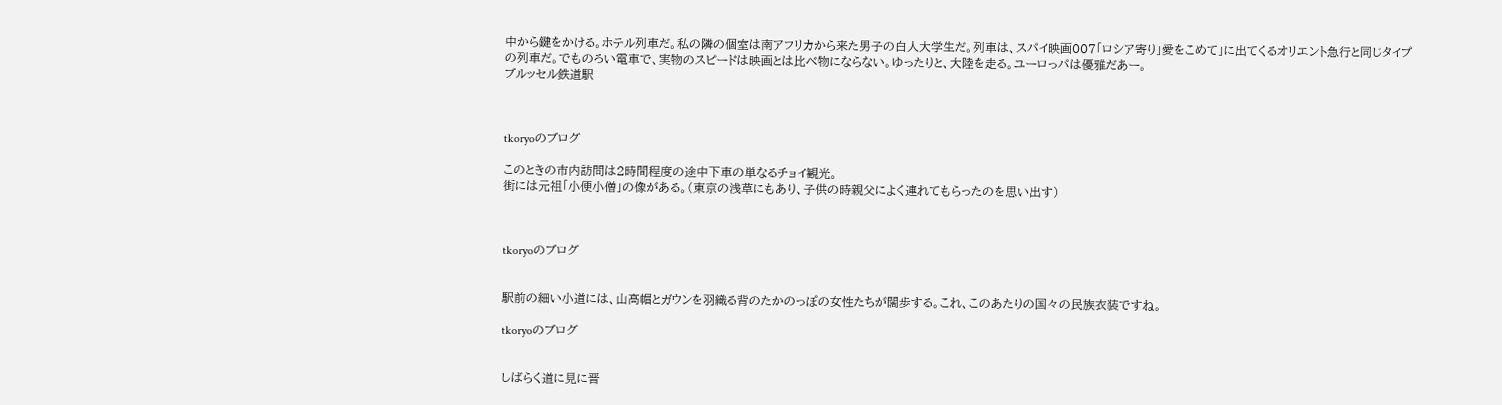中から鍵をかける。ホテル列車だ。私の隣の個室は南アフリカから来た男子の白人大学生だ。列車は、スパイ映画007「ロシア寄り」愛をこめて」に出てくるオリエント急行と同じタイプの列車だ。でものろい電車で、実物のスピードは映画とは比べ物にならない。ゆったりと、大陸を走る。ユーロっパは優雅だあー。
ブルッセル鉄道駅



tkoryoのブログ

このときの市内訪問は2時間程度の途中下車の単なるチョイ観光。
街には元祖「小便小僧」の像がある。(東京の浅草にもあり、子供の時親父によく連れてもらったのを思い出す)



tkoryoのブログ


駅前の細い小道には、山高帽とガウンを羽織る背のたかのっぽの女性たちが闊歩する。これ、このあたりの国々の民族衣装ですね。

tkoryoのブログ


しばらく道に見に晋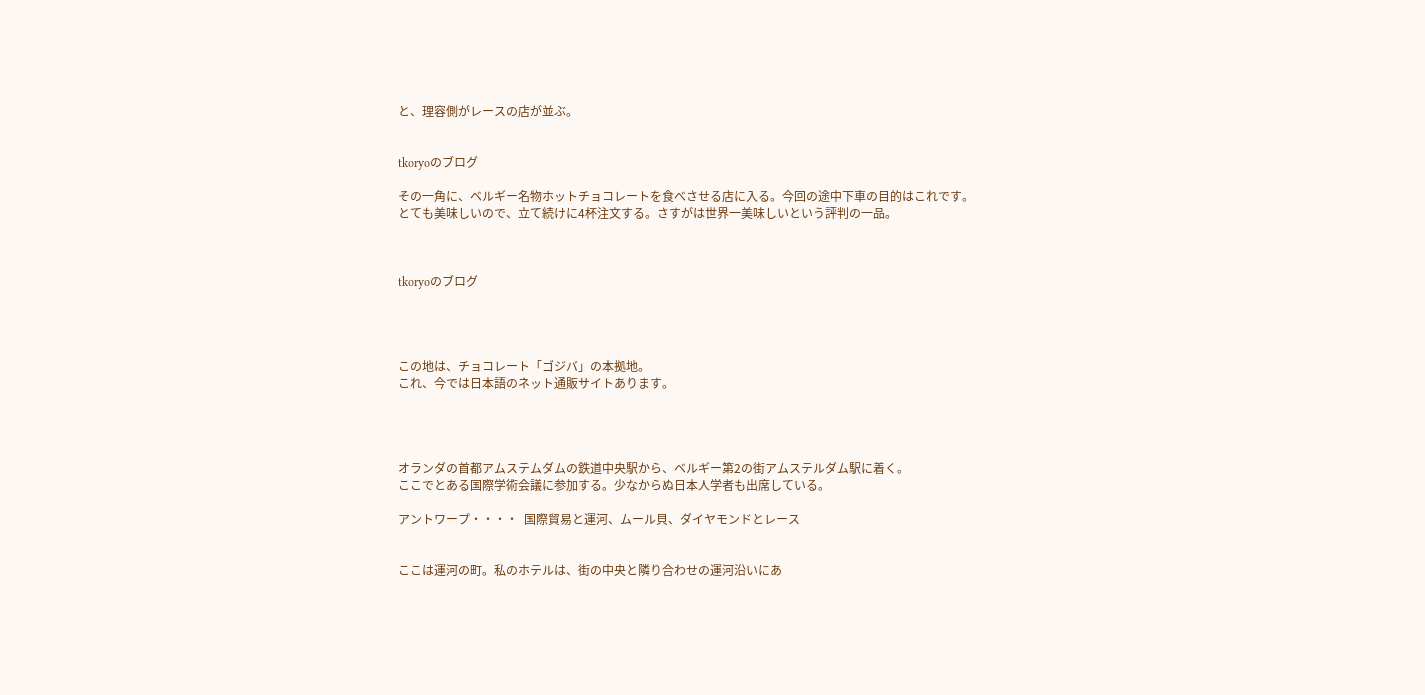と、理容側がレースの店が並ぶ。


tkoryoのブログ

その一角に、ベルギー名物ホットチョコレートを食べさせる店に入る。今回の途中下車の目的はこれです。
とても美味しいので、立て続けに4杯注文する。さすがは世界一美味しいという評判の一品。



tkoryoのブログ




この地は、チョコレート「ゴジバ」の本拠地。
これ、今では日本語のネット通販サイトあります。




オランダの首都アムステムダムの鉄道中央駅から、ベルギー第2の街アムステルダム駅に着く。
ここでとある国際学術会議に参加する。少なからぬ日本人学者も出席している。

アントワープ・・・・  国際貿易と運河、ムール貝、ダイヤモンドとレース


ここは運河の町。私のホテルは、街の中央と隣り合わせの運河沿いにあ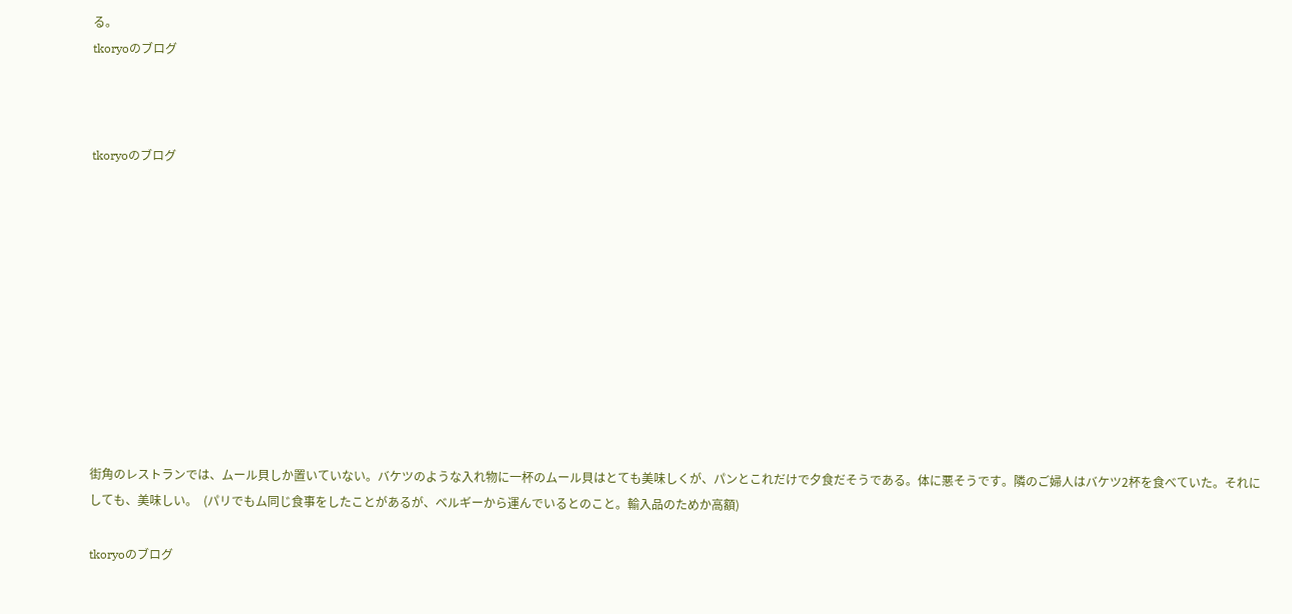る。
tkoryoのブログ



tkoryoのブログ











街角のレストランでは、ムール貝しか置いていない。バケツのような入れ物に一杯のムール貝はとても美味しくが、パンとこれだけで夕食だそうである。体に悪そうです。隣のご婦人はバケツ2杯を食べていた。それにしても、美味しい。  (パリでもム同じ食事をしたことがあるが、ベルギーから運んでいるとのこと。輸入品のためか高額)

tkoryoのブログ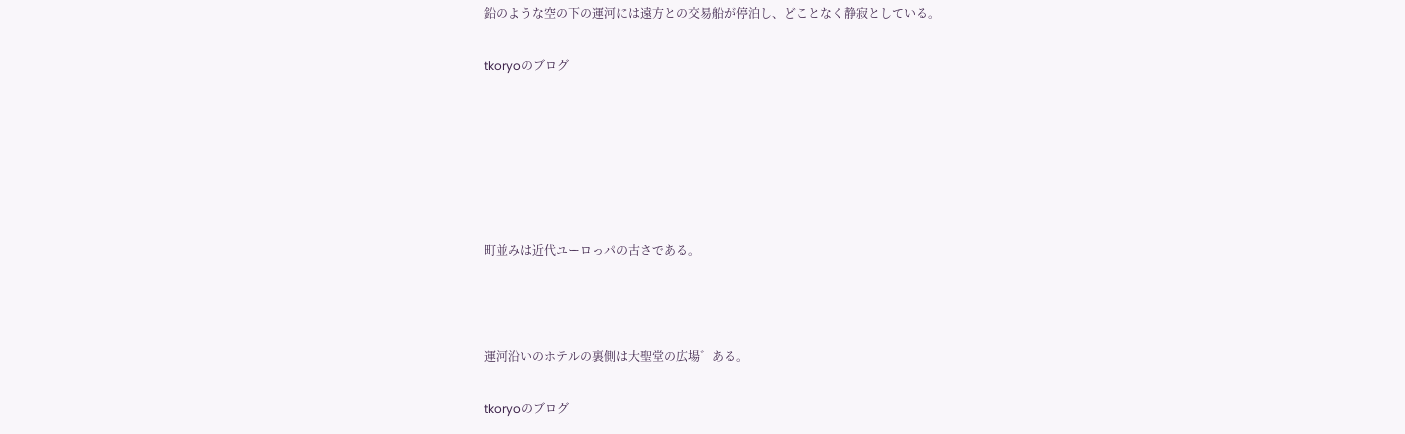鉛のような空の下の運河には遠方との交易船が停泊し、どことなく静寂としている。

tkoryoのブログ






町並みは近代ユーロっパの古さである。



運河沿いのホテルの裏側は大聖堂の広場゛ある。

tkoryoのブログ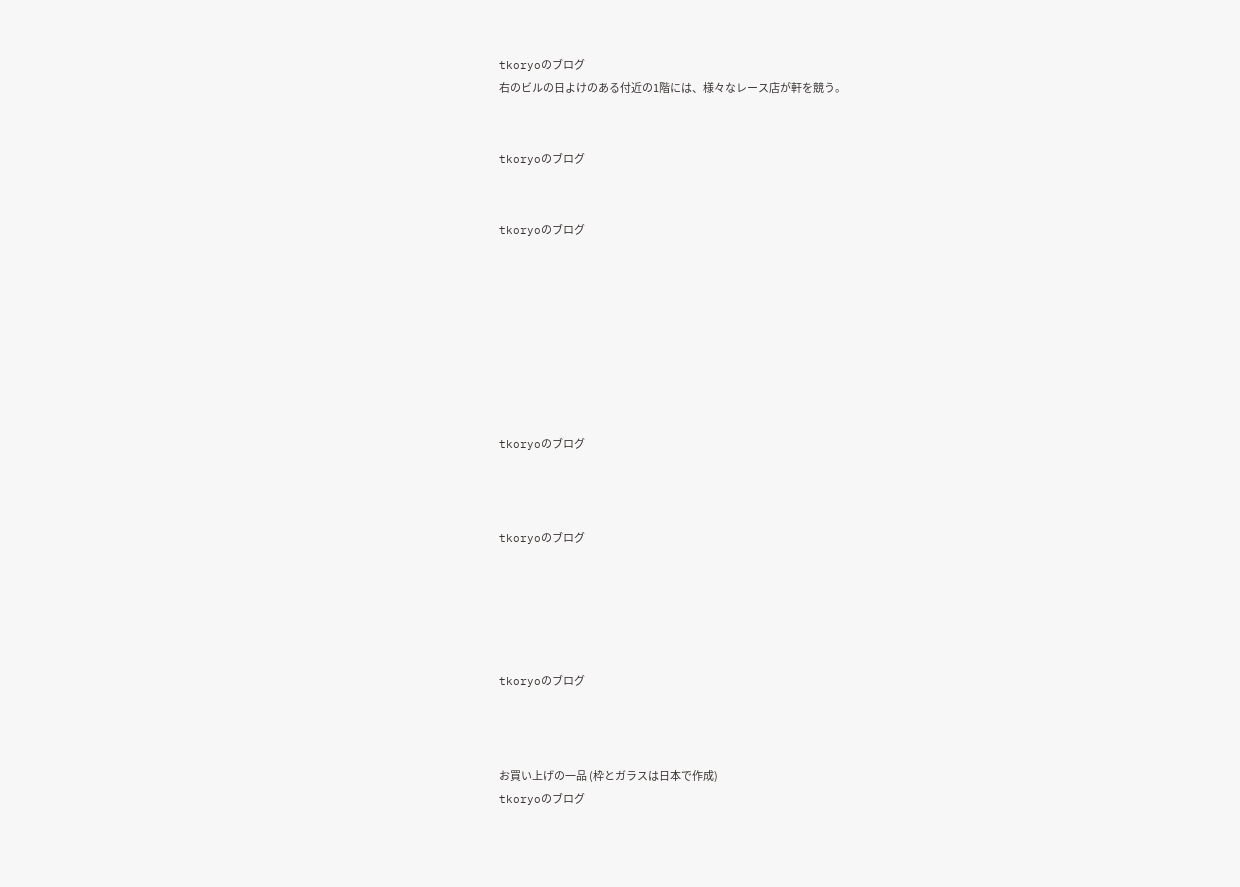tkoryoのブログ
右のビルの日よけのある付近の1階には、様々なレース店が軒を競う。


tkoryoのブログ


tkoryoのブログ








tkoryoのブログ



tkoryoのブログ





tkoryoのブログ



お買い上げの一品 (枠とガラスは日本で作成)
tkoryoのブログ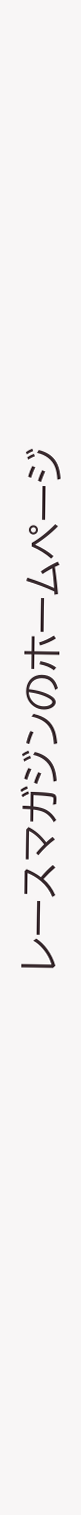レースマガジンのホームページ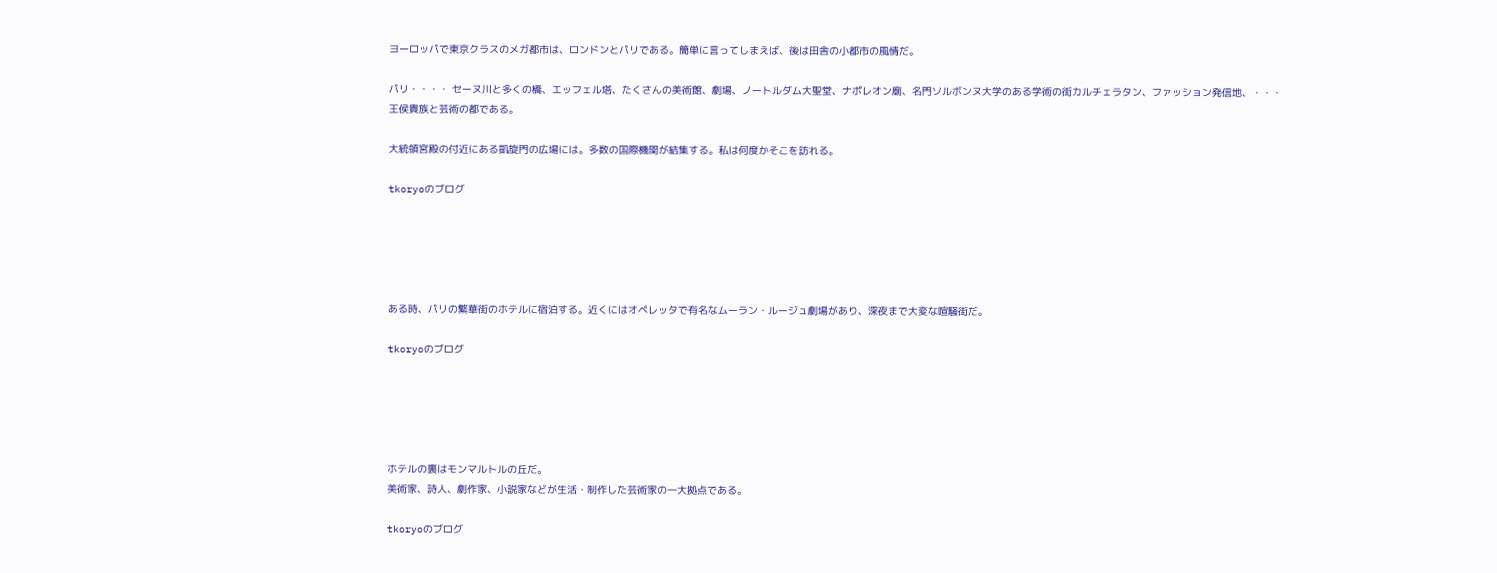ヨーロッパで東京クラスのメガ都市は、ロンドンとパリである。簡単に言ってしまえば、後は田舎の小都市の風情だ。

パリ・・・・ セーヌ川と多くの橋、エッフェル塔、たくさんの美術館、劇場、ノートルダム大聖堂、ナポレオン廟、名門ソルボンヌ大学のある学術の街カルチェラタン、ファッション発信地、・・・
王侯貴族と芸術の都である。

大統領宮殿の付近にある凱旋門の広場には。多数の国際機関が結集する。私は何度かそこを訪れる。

tkoryoのブログ





ある時、パリの繁華街のホテルに宿泊する。近くにはオペレッタで有名なムーラン・ルージュ劇場があり、深夜まで大変な喧騒街だ。

tkoryoのブログ





ホテルの裏はモンマルトルの丘だ。
美術家、詩人、劇作家、小説家などが生活・制作した芸術家の一大拠点である。

tkoryoのブログ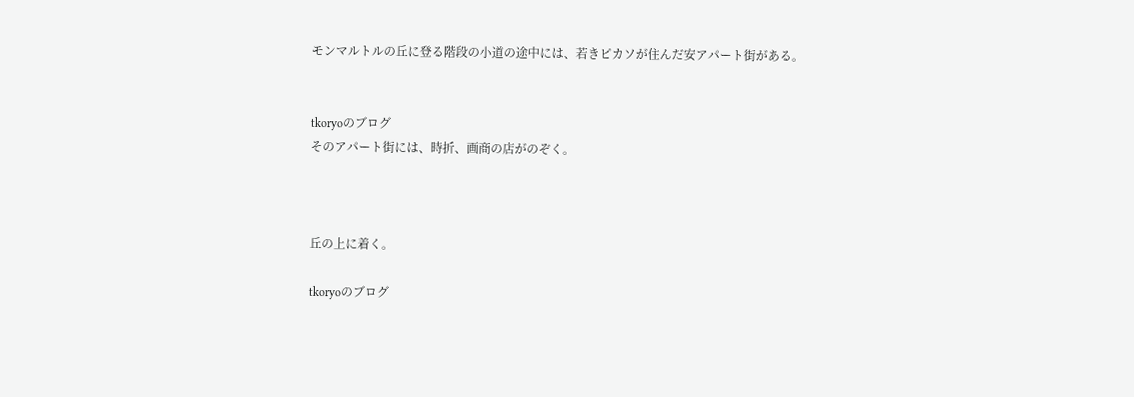モンマルトルの丘に登る階段の小道の途中には、若きピカソが住んだ安アパート街がある。


tkoryoのブログ
そのアパート街には、時折、画商の店がのぞく。



丘の上に着く。

tkoryoのブログ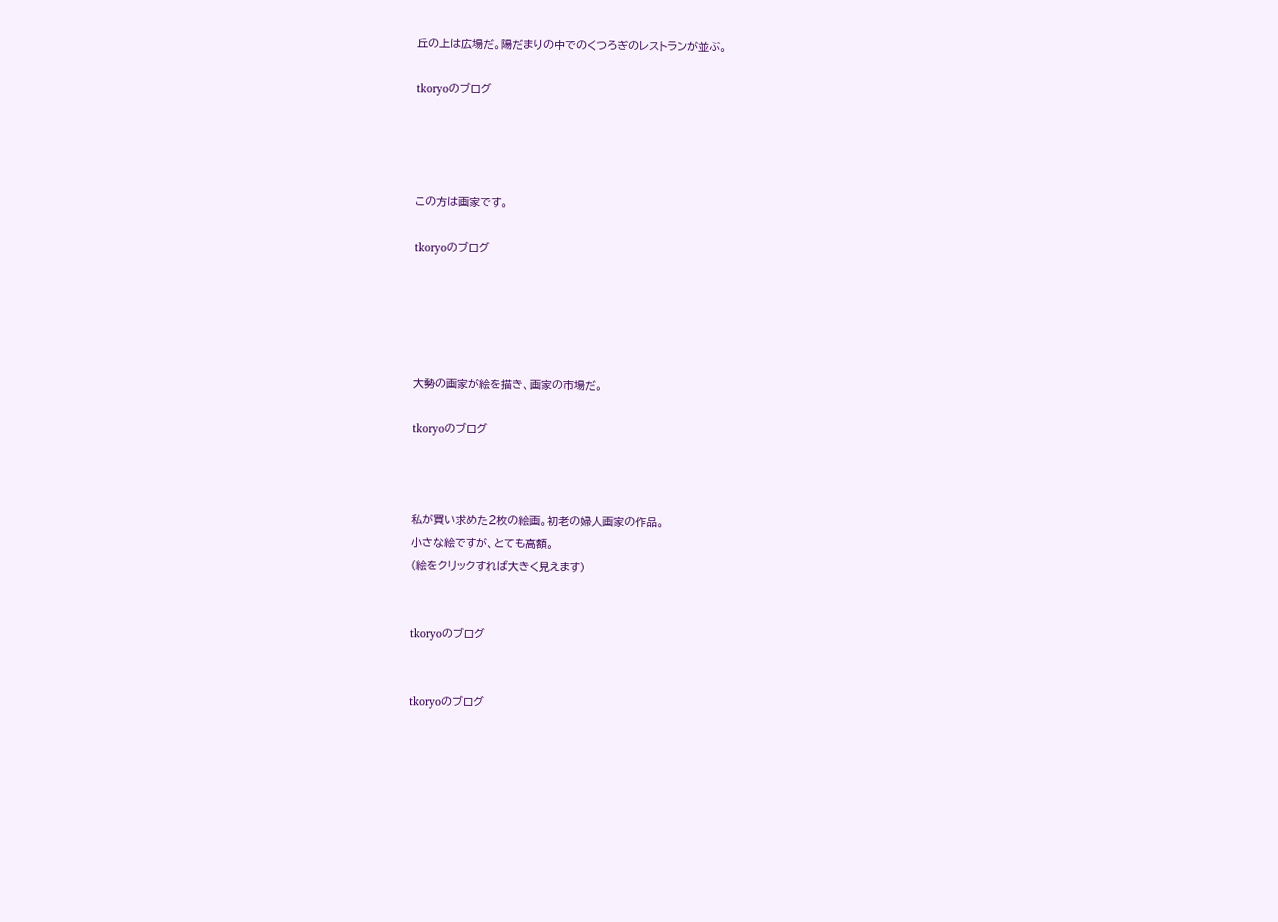丘の上は広場だ。陽だまりの中でのくつろぎのレストランが並ぶ。

tkoryoのブログ




この方は画家です。

tkoryoのブログ





大勢の画家が絵を描き、画家の市場だ。

tkoryoのブログ



私が買い求めた2枚の絵画。初老の婦人画家の作品。
小さな絵ですが、とても高額。
(絵をクリックすれば大きく見えます)


tkoryoのブログ


tkoryoのブログ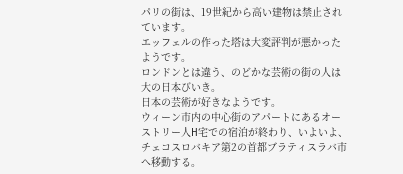パリの街は、19世紀から高い建物は禁止されています。
エッフェルの作った塔は大変評判が悪かったようです。
ロンドンとは違う、のどかな芸術の街の人は大の日本びいき。
日本の芸術が好きなようです。
ウィーン市内の中心街のアパートにあるオーストリー人H宅での宿泊が終わり、いよいよ、チェコスロバキア第2の首都ブラティスラバ市へ移動する。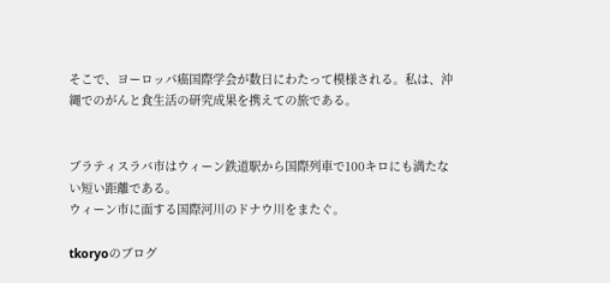そこで、ヨーロッパ癌国際学会が数日にわたって模様される。私は、沖縄でのがんと食生活の研究成果を携えての旅である。


ブラティスラバ市はウィーン鉄道駅から国際列車で100キロにも満たない短い距離である。
ウィーン市に面する国際河川のドナウ川をまたぐ。

tkoryoのブログ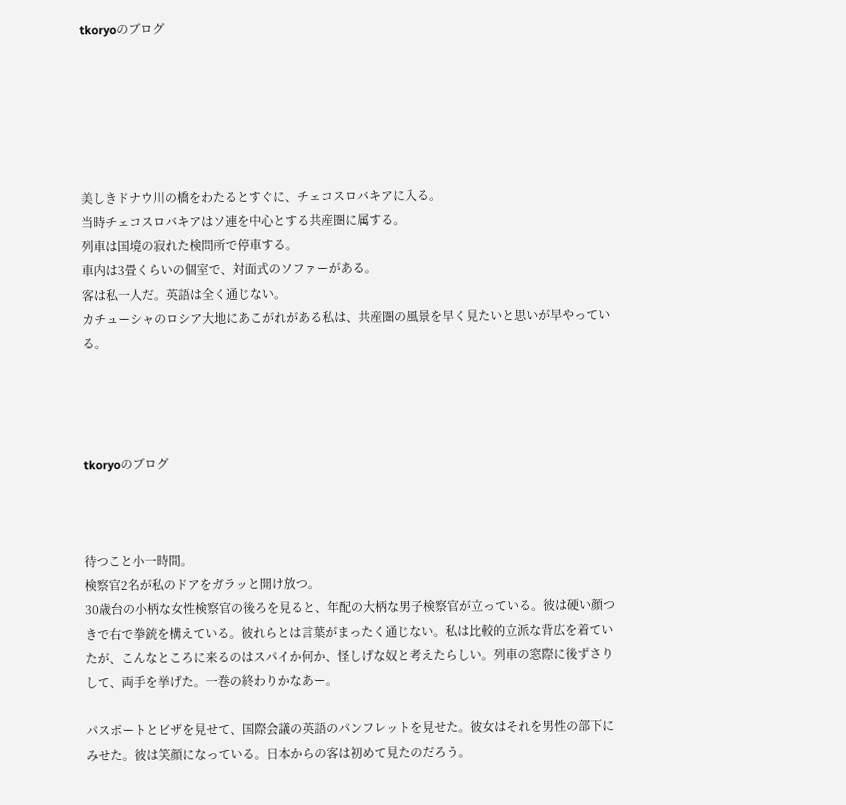tkoryoのブログ






美しきドナウ川の橋をわたるとすぐに、チェコスロバキアに入る。
当時チェコスロバキアはソ連を中心とする共産圏に属する。
列車は国境の寂れた検問所で停車する。
車内は3畳くらいの個室で、対面式のソファーがある。
客は私一人だ。英語は全く通じない。
カチューシャのロシア大地にあこがれがある私は、共産圏の風景を早く見たいと思いが早やっている。




tkoryoのブログ



待つこと小一時間。
検察官2名が私のドアをガラッと開け放つ。
30歳台の小柄な女性検察官の後ろを見ると、年配の大柄な男子検察官が立っている。彼は硬い顔つきで右で拳銃を構えている。彼れらとは言葉がまったく通じない。私は比較的立派な背広を着ていたが、こんなところに来るのはスパイか何か、怪しげな奴と考えたらしい。列車の窓際に後ずさりして、両手を挙げた。一巻の終わりかなあー。

パスポートとビザを見せて、国際会議の英語のパンフレットを見せた。彼女はそれを男性の部下にみせた。彼は笑顔になっている。日本からの客は初めて見たのだろう。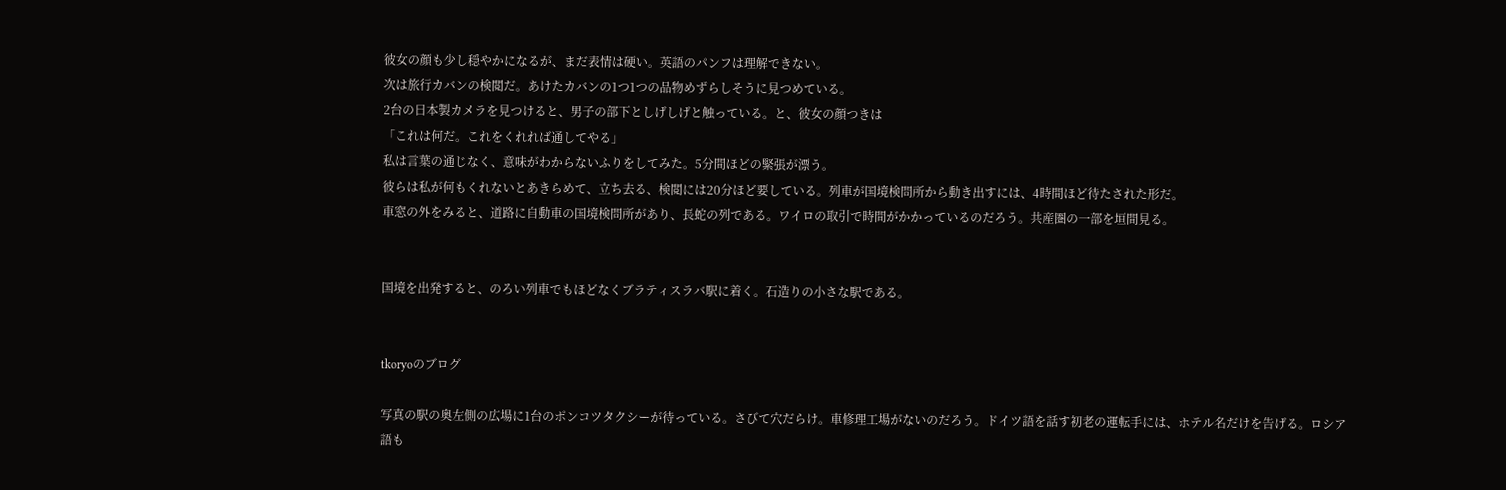彼女の顔も少し穏やかになるが、まだ表情は硬い。英語のパンフは理解できない。
次は旅行カバンの検閲だ。あけたカバンの1つ1つの品物めずらしそうに見つめている。
2台の日本製カメラを見つけると、男子の部下としげしげと触っている。と、彼女の顔つきは
「これは何だ。これをくれれば通してやる」
私は言葉の通じなく、意味がわからないふりをしてみた。5分間ほどの緊張が漂う。
彼らは私が何もくれないとあきらめて、立ち去る、検閲には20分ほど要している。列車が国境検問所から動き出すには、4時間ほど待たされた形だ。
車窓の外をみると、道路に自動車の国境検問所があり、長蛇の列である。ワイロの取引で時間がかかっているのだろう。共産圏の一部を垣間見る。


国境を出発すると、のろい列車でもほどなくブラティスラバ駅に着く。石造りの小さな駅である。


tkoryoのブログ

写真の駅の奥左側の広場に1台のポンコツタクシーが待っている。さびて穴だらけ。車修理工場がないのだろう。ドイツ語を話す初老の運転手には、ホテル名だけを告げる。ロシア語も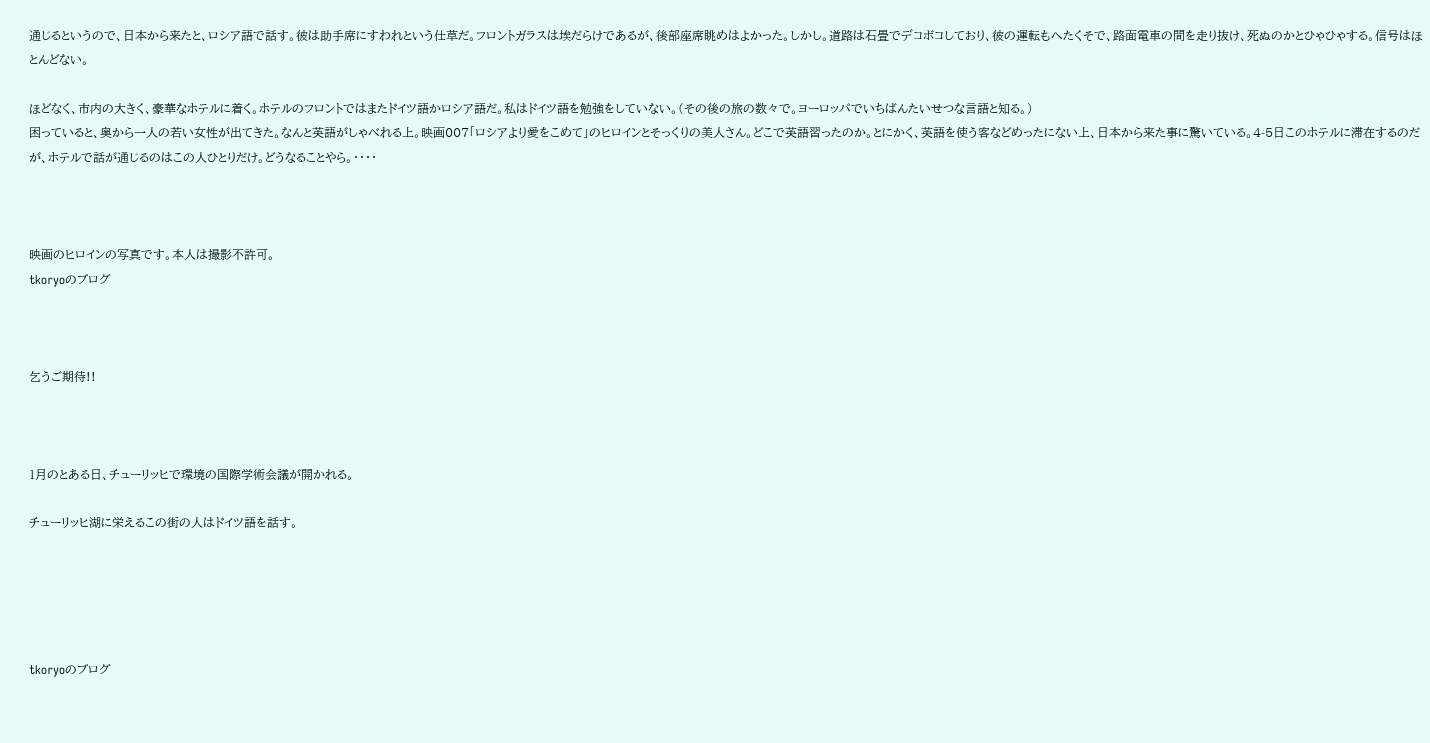通じるというので、日本から来たと、ロシア語で話す。彼は助手席にすわれという仕草だ。フロントガラスは埃だらけであるが、後部座席眺めはよかった。しかし。道路は石畳でデコボコしており、彼の運転もへたくそで、路面電車の間を走り抜け、死ぬのかとひゃひゃする。信号はほとんどない。

ほどなく、市内の大きく、豪華なホテルに着く。ホテルのフロントではまたドイツ語かロシア語だ。私はドイツ語を勉強をしていない。(その後の旅の数々で。ヨーロッパでいちばんたいせつな言語と知る。)
困っていると、奥から一人の若い女性が出てきた。なんと英語がしゃべれる上。映画007「ロシアより愛をこめて」のヒロインとそっくりの美人さん。どこで英語習ったのか。とにかく、英語を使う客などめったにない上、日本から来た事に驚いている。4-5日このホテルに滞在するのだが、ホテルで話が通じるのはこの人ひとりだけ。どうなることやら。・・・・



映画のヒロインの写真です。本人は撮影不許可。
tkoryoのブログ



乞うご期待!!



1月のとある日、チューリッヒで環境の国際学術会議が開かれる。

チューリッヒ湖に栄えるこの街の人はドイツ語を話す。





tkoryoのブログ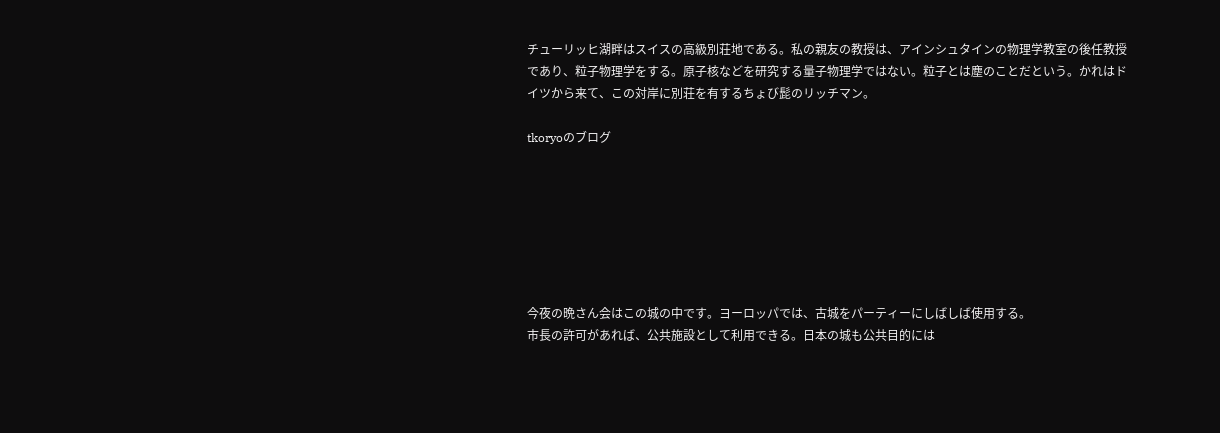チューリッヒ湖畔はスイスの高級別荘地である。私の親友の教授は、アインシュタインの物理学教室の後任教授であり、粒子物理学をする。原子核などを研究する量子物理学ではない。粒子とは塵のことだという。かれはドイツから来て、この対岸に別荘を有するちょび髭のリッチマン。

tkoryoのブログ







今夜の晩さん会はこの城の中です。ヨーロッパでは、古城をパーティーにしばしば使用する。
市長の許可があれば、公共施設として利用できる。日本の城も公共目的には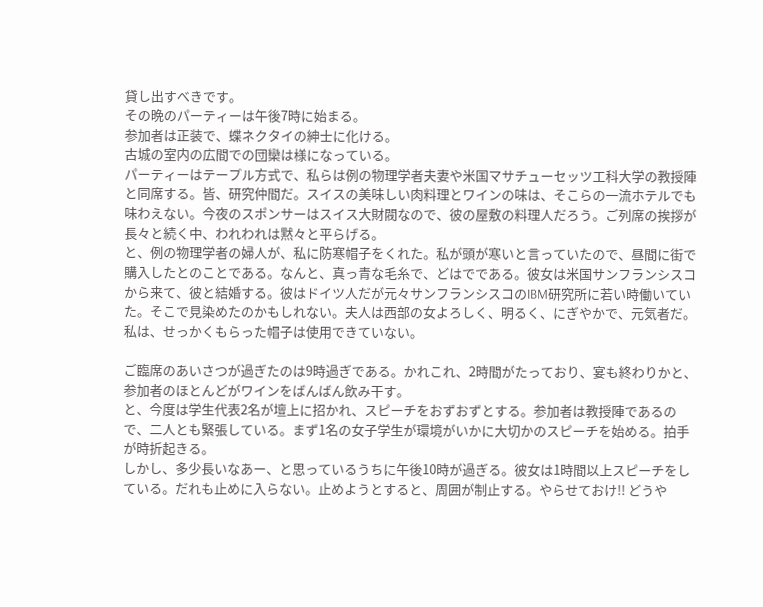貸し出すべきです。
その晩のパーティーは午後7時に始まる。
参加者は正装で、蝶ネクタイの紳士に化ける。
古城の室内の広間での団欒は様になっている。
パーティーはテープル方式で、私らは例の物理学者夫妻や米国マサチューセッツ工科大学の教授陣と同席する。皆、研究仲間だ。スイスの美味しい肉料理とワインの味は、そこらの一流ホテルでも味わえない。今夜のスポンサーはスイス大財閥なので、彼の屋敷の料理人だろう。ご列席の挨拶が長々と続く中、われわれは黙々と平らげる。
と、例の物理学者の婦人が、私に防寒帽子をくれた。私が頭が寒いと言っていたので、昼間に街で購入したとのことである。なんと、真っ青な毛糸で、どはでである。彼女は米国サンフランシスコから来て、彼と結婚する。彼はドイツ人だが元々サンフランシスコのIBM研究所に若い時働いていた。そこで見染めたのかもしれない。夫人は西部の女よろしく、明るく、にぎやかで、元気者だ。私は、せっかくもらった帽子は使用できていない。

ご臨席のあいさつが過ぎたのは9時過ぎである。かれこれ、2時間がたっており、宴も終わりかと、参加者のほとんどがワインをばんばん飲み干す。
と、今度は学生代表2名が壇上に招かれ、スピーチをおずおずとする。参加者は教授陣であるので、二人とも緊張している。まず1名の女子学生が環境がいかに大切かのスピーチを始める。拍手が時折起きる。
しかし、多少長いなあー、と思っているうちに午後10時が過ぎる。彼女は1時間以上スピーチをしている。だれも止めに入らない。止めようとすると、周囲が制止する。やらせておけ!! どうや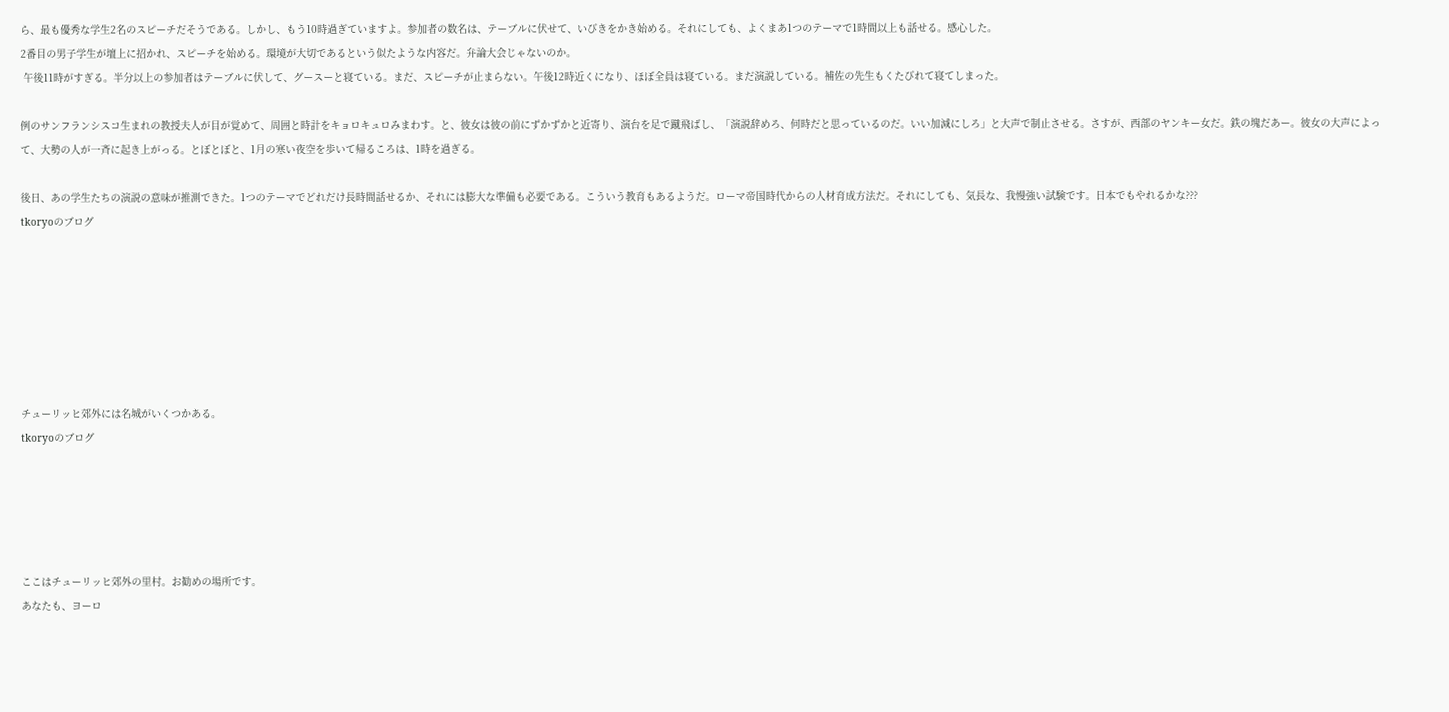ら、最も優秀な学生2名のスピーチだそうである。しかし、もう10時過ぎていますよ。参加者の数名は、テーブルに伏せて、いびきをかき始める。それにしても、よくまあ1つのテーマで1時間以上も話せる。感心した。
2番目の男子学生が壇上に招かれ、スピーチを始める。環境が大切であるという似たような内容だ。弁論大会じゃないのか。
 午後11時がすぎる。半分以上の参加者はテーブルに伏して、グースーと寝ている。まだ、スピーチが止まらない。午後12時近くになり、ほぼ全員は寝ている。まだ演説している。補佐の先生もくたびれて寝てしまった。

例のサンフランシスコ生まれの教授夫人が目が覚めて、周囲と時計をキョロキュロみまわす。と、彼女は彼の前にずかずかと近寄り、演台を足で蹴飛ばし、「演説辞めろ、何時だと思っているのだ。いい加減にしろ」と大声で制止させる。さすが、西部のヤンキー女だ。鉄の塊だあー。彼女の大声によって、大勢の人が一斉に起き上がっる。とぼとぼと、1月の寒い夜空を歩いて帰るころは、1時を過ぎる。

後日、あの学生たちの演説の意味が推測できた。1つのテーマでどれだけ長時間話せるか、それには膨大な準備も必要である。こういう教育もあるようだ。ローマ帝国時代からの人材育成方法だ。それにしても、気長な、我慢強い試験です。日本でもやれるかな???
tkoryoのブログ







チューリッヒ郊外には名城がいくつかある。
tkoryoのブログ





ここはチューリッヒ郊外の里村。お勧めの場所です。
あなたも、ヨーロ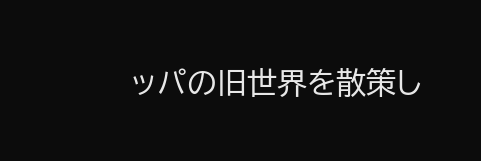ッパの旧世界を散策し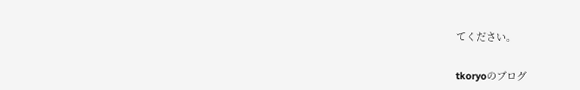てください。


tkoryoのブログ